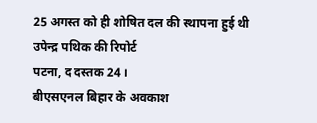25 अगस्त को ही शोषित दल की स्थापना हुई थी
उपेन्द्र पथिक की रिपोर्ट
पटना, द दस्तक 24 ।
बीएसएनल बिहार के अवकाश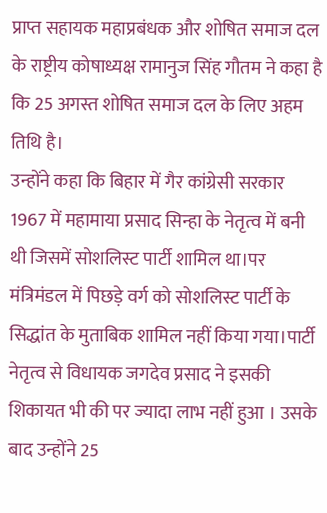प्राप्त सहायक महाप्रबंधक और शोषित समाज दल के राष्ट्रीय कोषाध्यक्ष रामानुज सिंह गौतम ने कहा है कि 25 अगस्त शोषित समाज दल के लिए अहम तिथि है।
उन्होंने कहा कि बिहार में गैर कांग्रेसी सरकार 1967 में महामाया प्रसाद सिन्हा के नेतृत्व में बनी थी जिसमें सोशलिस्ट पार्टी शामिल था।पर मंत्रिमंडल में पिछड़े वर्ग को सोशलिस्ट पार्टी के सिद्धांत के मुताबिक शामिल नहीं किया गया।पार्टी नेतृत्व से विधायक जगदेव प्रसाद ने इसकी शिकायत भी की पर ज्यादा लाभ नहीं हुआ । उसके बाद उन्होंने 25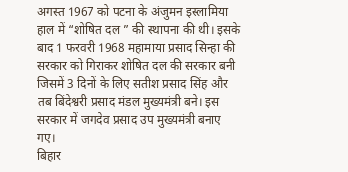अगस्त 1967 को पटना के अंजुमन इस्लामिया हाल में “शोषित दल ” की स्थापना की थी। इसके बाद 1 फरवरी 1968 महामाया प्रसाद सिन्हा की सरकार को गिराकर शोषित दल की सरकार बनी जिसमें 3 दिनों के लिए सतीश प्रसाद सिंह और तब बिंदेश्वरी प्रसाद मंडल मुख्यमंत्री बने। इस सरकार में जगदेव प्रसाद उप मुख्यमंत्री बनाए गए।
बिहार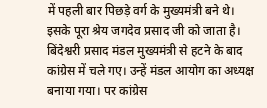में पहली बार पिछड़े वर्ग के मुख्यमंत्री बने थे। इसके पूरा श्रेय जगदेव प्रसाद जी को जाता है।
बिंदेश्वरी प्रसाद मंडल मुख्यमंत्री से हटने के बाद कांग्रेस में चले गए। उन्हें मंडल आयोग का अध्यक्ष बनाया गया। पर कांग्रेस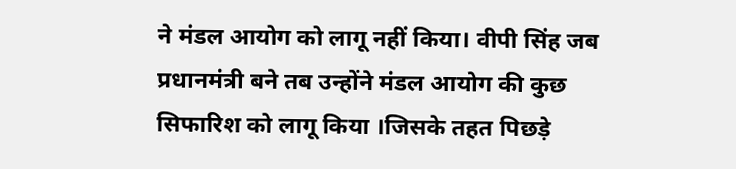ने मंडल आयोग को लागू नहीं किया। वीपी सिंह जब प्रधानमंत्री बने तब उन्होंने मंडल आयोग की कुछ सिफारिश को लागू किया ।जिसके तहत पिछड़े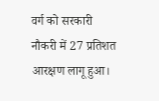वर्ग को सरकारी नौकरी में 27 प्रतिशत आरक्षण लागू हुआ।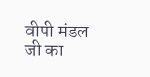वीपी मंडल जी का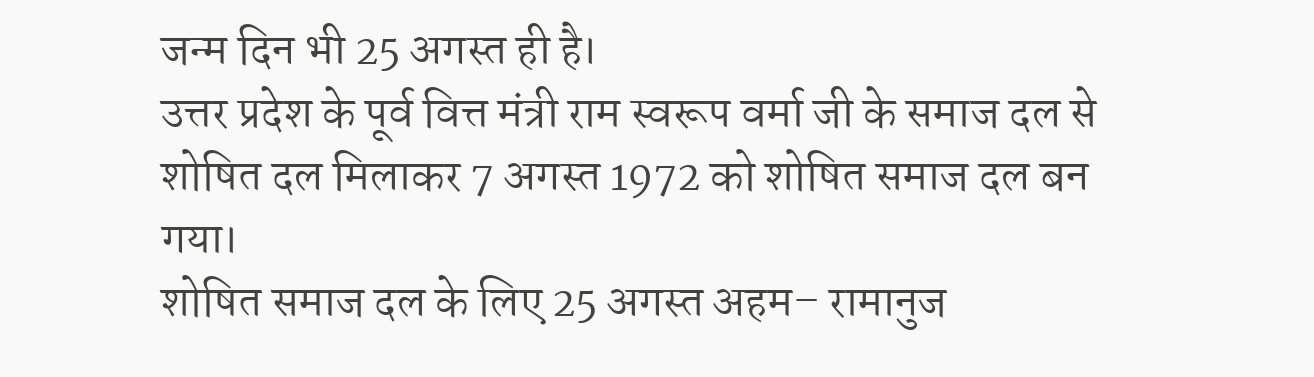जन्म दिन भी 25 अगस्त ही है।
उत्तर प्रदेश के पूर्व वित्त मंत्री राम स्वरूप वर्मा जी के समाज दल से शोषित दल मिलाकर 7 अगस्त 1972 को शोषित समाज दल बन गया।
शोषित समाज दल के लिए 25 अगस्त अहम– रामानुज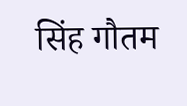सिंह गौतम